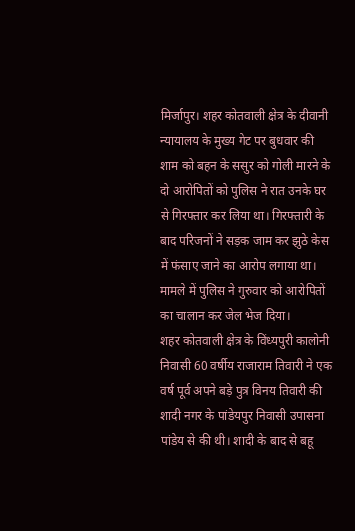मिर्जापुर। शहर कोतवाली क्षेत्र के दीवानी न्यायालय के मुख्य गेट पर बुधवार की शाम को बहन के ससुर को गोली मारने के दो आरोपितों को पुलिस ने रात उनके घर से गिरफ्तार कर लिया था। गिरफ्तारी के बाद परिजनों ने सड़क जाम कर झुठे केस में फंसाए जाने का आरोप लगाया था। मामले में पुलिस ने गुरुवार को आरोपितों का चालान कर जेल भेज दिया।
शहर कोतवाली क्षेत्र के विंध्यपुरी कालोनी निवासी 60 वर्षीय राजाराम तिवारी ने एक वर्ष पूर्व अपने बड़े पुत्र विनय तिवारी की शादी नगर के पांडेयपुर निवासी उपासना पांडेय से की थी। शादी के बाद से बहू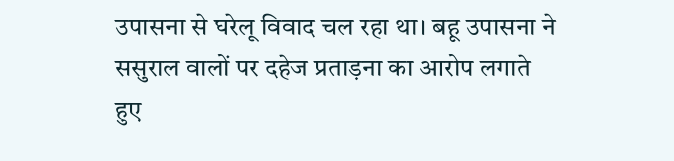उपासना से घरेलू विवाद चल रहा था। बहू उपासना ने ससुराल वालों पर दहेज प्रताड़ना का आरोप लगाते हुए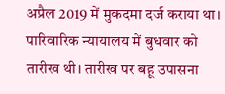अप्रैल 2019 में मुकदमा दर्ज कराया था। पारिवारिक न्यायालय में बुधवार को तारीख थी। तारीख पर बहू उपासना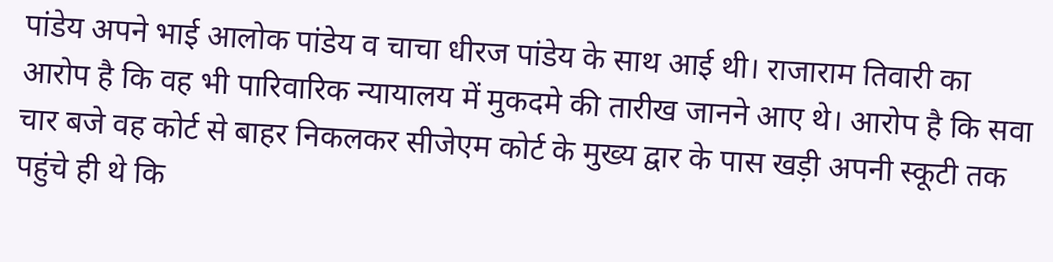पांडेय अपने भाई आलोक पांडेय व चाचा धीरज पांडेय के साथ आई थी। राजाराम तिवारी का आरोप है कि वह भी पारिवारिक न्यायालय में मुकदमे की तारीख जानने आए थे। आरोप है कि सवा चार बजे वह कोर्ट से बाहर निकलकर सीजेएम कोर्ट के मुख्य द्वार के पास खड़ी अपनी स्कूटी तक पहुंचे ही थे कि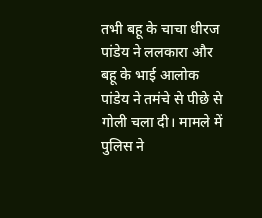तभी बहू के चाचा धीरज पांडेय ने ललकारा और बहू के भाई आलोक पांडेय ने तमंचे से पीछे से गोली चला दी। मामले में पुलिस ने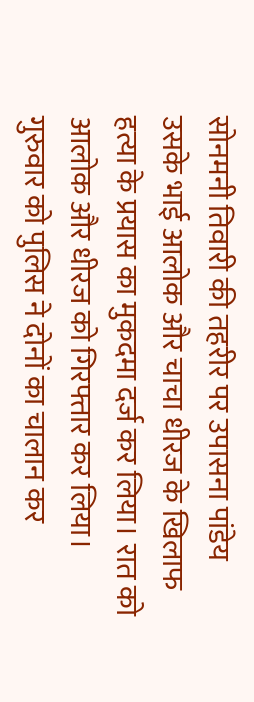सोनमनी तिवारी की तहरीर पर उपासना पांडेय उसके भाई आलोक और चाचा धीरज के खिलाफ हत्या के प्रयास का मुकदमा दर्ज कर लिया। रात को आलोक और धीरज को गिरफ्तार कर लिया। गुरुवार को पुलिस ने दोनों का चालान कर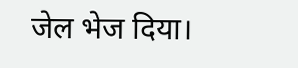जेल भेज दिया।